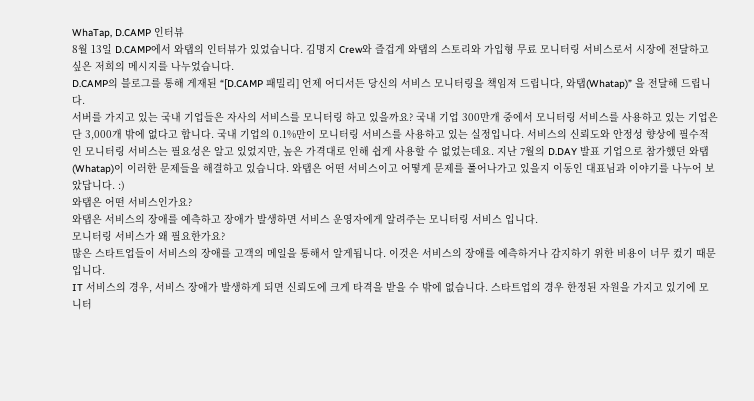WhaTap, D.CAMP 인터뷰
8월 13일 D.CAMP에서 와탭의 인터뷰가 있었습니다. 김명지 Crew와 즐겁게 와탭의 스토리와 가입형 무료 모니터링 서비스로서 시장에 전달하고 싶은 저희의 메시지를 나누었습니다.
D.CAMP의 블로그를 통해 게재된 “[D.CAMP 패밀리] 언제 어디서든 당신의 서비스 모니터링을 책임져 드립니다, 와탭(Whatap)” 을 전달해 드립니다.
서버를 가지고 있는 국내 기업들은 자사의 서비스를 모니터링 하고 있을까요? 국내 기업 300만개 중에서 모니터링 서비스를 사용하고 있는 기업은 단 3,000개 밖에 없다고 합니다. 국내 기업의 0.1%만이 모니터링 서비스를 사용하고 있는 실정입니다. 서비스의 신뢰도와 안정성 향상에 필수적인 모니터링 서비스는 필요성은 알고 있었지만, 높은 가격대로 인해 쉽게 사용할 수 없었는데요. 지난 7월의 D.DAY 발표 기업으로 참가했던 와탭(Whatap)이 이러한 문제들을 해결하고 있습니다. 와탭은 어떤 서비스이고 어떻게 문제를 풀어나가고 있을지 이동인 대표님과 이야기를 나누어 보았답니다. :)
와탭은 어떤 서비스인가요?
와탭은 서비스의 장애를 예측하고 장애가 발생하면 서비스 운영자에게 알려주는 모니터링 서비스 입니다.
모니터링 서비스가 왜 필요한가요?
많은 스타트업들이 서비스의 장애를 고객의 메일을 통해서 알게됩니다. 이것은 서비스의 장애를 예측하거나 감지하기 위한 비용이 너무 컸기 때문입니다.
IT 서비스의 경우, 서비스 장애가 발생하게 되면 신뢰도에 크게 타격을 받을 수 밖에 없습니다. 스타트업의 경우 한정된 자원을 가지고 있기에 모니터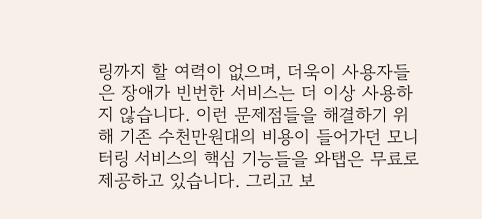링까지 할 여력이 없으며, 더욱이 사용자들은 장애가 빈번한 서비스는 더 이상 사용하지 않습니다. 이런 문제점들을 해결하기 위해 기존 수천만원대의 비용이 들어가던 모니터링 서비스의 핵심 기능들을 와탭은 무료로 제공하고 있습니다. 그리고 보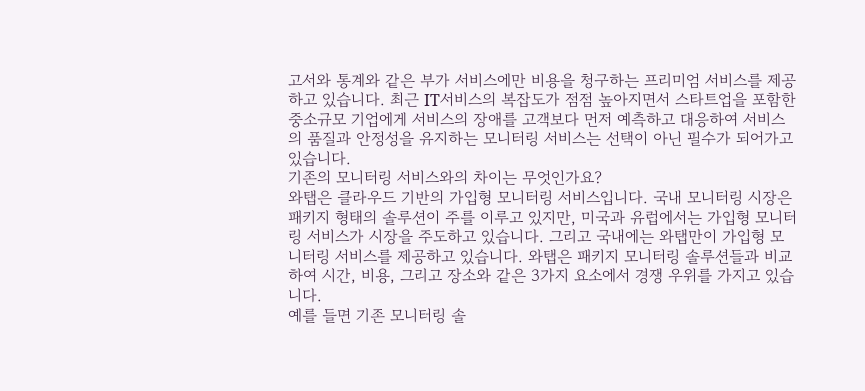고서와 통계와 같은 부가 서비스에만 비용을 청구하는 프리미엄 서비스를 제공하고 있습니다. 최근 IT서비스의 복잡도가 점점 높아지면서 스타트업을 포함한 중소규모 기업에게 서비스의 장애를 고객보다 먼저 예측하고 대응하여 서비스의 품질과 안정성을 유지하는 모니터링 서비스는 선택이 아닌 필수가 되어가고 있습니다.
기존의 모니터링 서비스와의 차이는 무엇인가요?
와탭은 클라우드 기반의 가입형 모니터링 서비스입니다. 국내 모니터링 시장은 패키지 형태의 솔루션이 주를 이루고 있지만, 미국과 유럽에서는 가입형 모니터링 서비스가 시장을 주도하고 있습니다. 그리고 국내에는 와탭만이 가입형 모니터링 서비스를 제공하고 있습니다. 와탭은 패키지 모니터링 솔루션들과 비교하여 시간, 비용, 그리고 장소와 같은 3가지 요소에서 경쟁 우위를 가지고 있습니다.
예를 들면 기존 모니터링 솔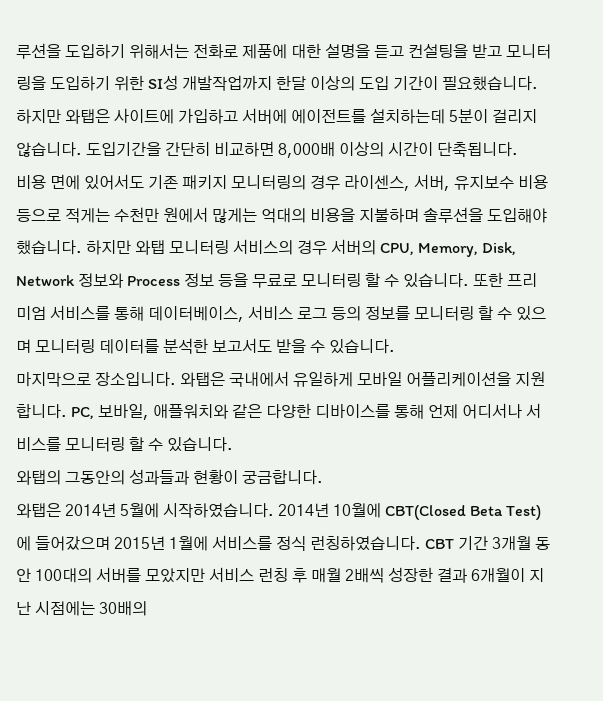루션을 도입하기 위해서는 전화로 제품에 대한 설명을 듣고 컨설팅을 받고 모니터링을 도입하기 위한 SI성 개발작업까지 한달 이상의 도입 기간이 필요했습니다. 하지만 와탭은 사이트에 가입하고 서버에 에이전트를 설치하는데 5분이 걸리지 않습니다. 도입기간을 간단히 비교하면 8,000배 이상의 시간이 단축됩니다.
비용 면에 있어서도 기존 패키지 모니터링의 경우 라이센스, 서버, 유지보수 비용 등으로 적게는 수천만 원에서 많게는 억대의 비용을 지불하며 솔루션을 도입해야 했습니다. 하지만 와탭 모니터링 서비스의 경우 서버의 CPU, Memory, Disk, Network 정보와 Process 정보 등을 무료로 모니터링 할 수 있습니다. 또한 프리미엄 서비스를 통해 데이터베이스, 서비스 로그 등의 정보를 모니터링 할 수 있으며 모니터링 데이터를 분석한 보고서도 받을 수 있습니다.
마지막으로 장소입니다. 와탭은 국내에서 유일하게 모바일 어플리케이션을 지원합니다. PC, 보바일, 애플워치와 같은 다양한 디바이스를 통해 언제 어디서나 서비스를 모니터링 할 수 있습니다.
와탭의 그동안의 성과들과 현황이 궁금합니다.
와탭은 2014년 5월에 시작하였습니다. 2014년 10월에 CBT(Closed Beta Test)에 들어갔으며 2015년 1월에 서비스를 정식 런칭하였습니다. CBT 기간 3개월 동안 100대의 서버를 모았지만 서비스 런칭 후 매월 2배씩 성장한 결과 6개월이 지난 시점에는 30배의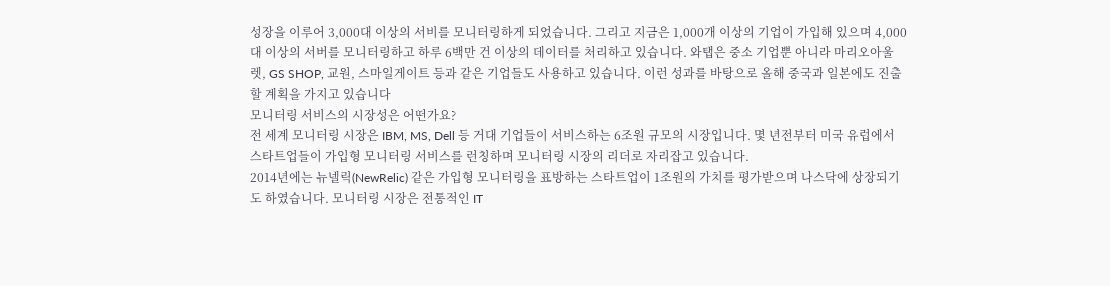성장을 이루어 3,000대 이상의 서비를 모니터링하게 되었습니다. 그리고 지금은 1,000개 이상의 기업이 가입해 있으며 4,000대 이상의 서버를 모니터링하고 하루 6백만 건 이상의 데이터를 처리하고 있습니다. 와탭은 중소 기업뿐 아니라 마리오아울렛, GS SHOP, 교원, 스마일게이트 등과 같은 기업들도 사용하고 있습니다. 이런 성과를 바탕으로 올해 중국과 일본에도 진출할 계획을 가지고 있습니다
모니터링 서비스의 시장성은 어떤가요?
전 세계 모니터링 시장은 IBM, MS, Dell 등 거대 기업들이 서비스하는 6조원 규모의 시장입니다. 몇 년전부터 미국 유럽에서 스타트업들이 가입형 모니터링 서비스를 런칭하며 모니터링 시장의 리더로 자리잡고 있습니다.
2014년에는 뉴넬릭(NewRelic) 같은 가입형 모니터링을 표방하는 스타트업이 1조원의 가치를 평가받으며 나스닥에 상장되기도 하였습니다. 모니터링 시장은 전통적인 IT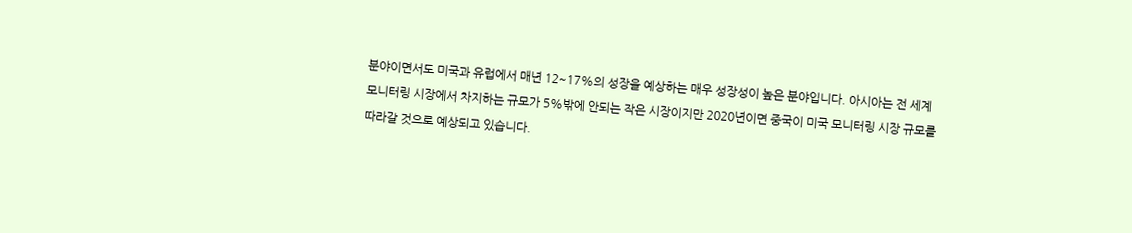분야이면서도 미국과 유럽에서 매년 12~17%의 성장을 예상하는 매우 성장성이 높은 분야입니다. 아시아는 전 세계 모니터링 시장에서 차지하는 규모가 5%밖에 안되는 작은 시장이지만 2020년이면 중국이 미국 모니터링 시장 규모를 따라갈 것으로 예상되고 있습니다.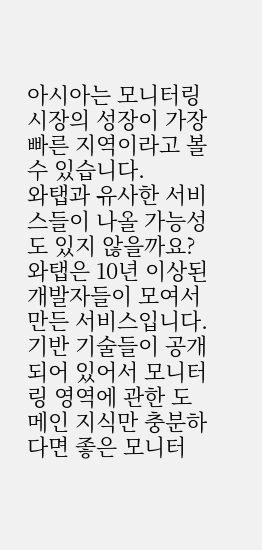아시아는 모니터링 시장의 성장이 가장 빠른 지역이라고 볼 수 있습니다.
와탭과 유사한 서비스들이 나올 가능성도 있지 않을까요?
와탭은 10년 이상된 개발자들이 모여서 만든 서비스입니다. 기반 기술들이 공개되어 있어서 모니터링 영역에 관한 도메인 지식만 충분하다면 좋은 모니터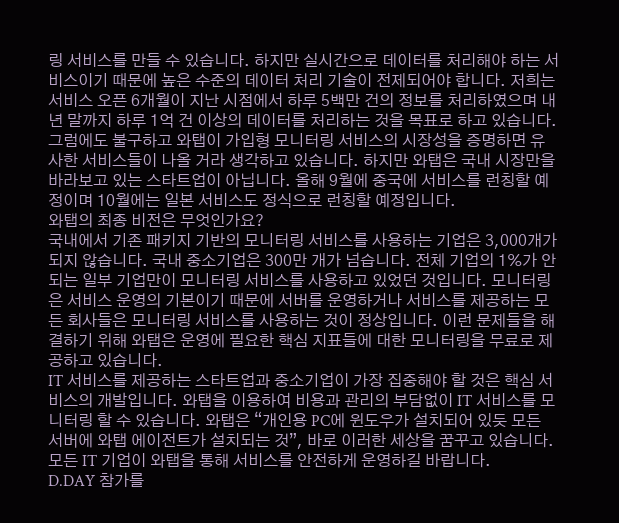링 서비스를 만들 수 있습니다. 하지만 실시간으로 데이터를 처리해야 하는 서비스이기 때문에 높은 수준의 데이터 처리 기술이 전제되어야 합니다. 저희는 서비스 오픈 6개월이 지난 시점에서 하루 5백만 건의 정보를 처리하였으며 내년 말까지 하루 1억 건 이상의 데이터를 처리하는 것을 목표로 하고 있습니다. 그럼에도 불구하고 와탭이 가입형 모니터링 서비스의 시장성을 증명하면 유사한 서비스들이 나올 거라 생각하고 있습니다. 하지만 와탭은 국내 시장만을 바라보고 있는 스타트업이 아닙니다. 올해 9월에 중국에 서비스를 런칭할 예정이며 10월에는 일본 서비스도 정식으로 런칭할 예정입니다.
와탭의 최종 비전은 무엇인가요?
국내에서 기존 패키지 기반의 모니터링 서비스를 사용하는 기업은 3,000개가 되지 않습니다. 국내 중소기업은 300만 개가 넘습니다. 전체 기업의 1%가 안 되는 일부 기업만이 모니터링 서비스를 사용하고 있었던 것입니다. 모니터링은 서비스 운영의 기본이기 때문에 서버를 운영하거나 서비스를 제공하는 모든 회사들은 모니터링 서비스를 사용하는 것이 정상입니다. 이런 문제들을 해결하기 위해 와탭은 운영에 필요한 핵심 지표들에 대한 모니터링을 무료로 제공하고 있습니다.
IT 서비스를 제공하는 스타트업과 중소기업이 가장 집중해야 할 것은 핵심 서비스의 개발입니다. 와탭을 이용하여 비용과 관리의 부담없이 IT 서비스를 모니터링 할 수 있습니다. 와탭은 “개인용 PC에 윈도우가 설치되어 있듯 모든 서버에 와탭 에이전트가 설치되는 것”, 바로 이러한 세상을 꿈꾸고 있습니다. 모든 IT 기업이 와탭을 통해 서비스를 안전하게 운영하길 바랍니다.
D.DAY 참가를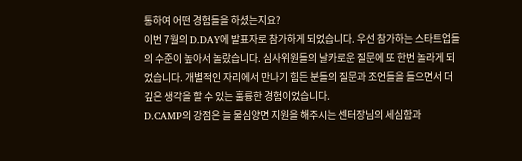통하여 어떤 경험들을 하셨는지요?
이번 7월의 D.DAY에 발표자로 참가하게 되었습니다. 우선 참가하는 스타트업들의 수준이 높아서 놀랐습니다. 심사위원들의 날카로운 질문에 또 한번 놀라게 되었습니다. 개별적인 자리에서 만나기 힘든 분들의 질문과 조언들을 들으면서 더 깊은 생각을 할 수 있는 훌륭한 경험이었습니다.
D.CAMP의 강점은 늘 물심양면 지원을 해주시는 센터장님의 세심함과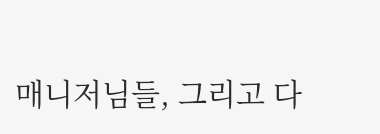매니저님들, 그리고 다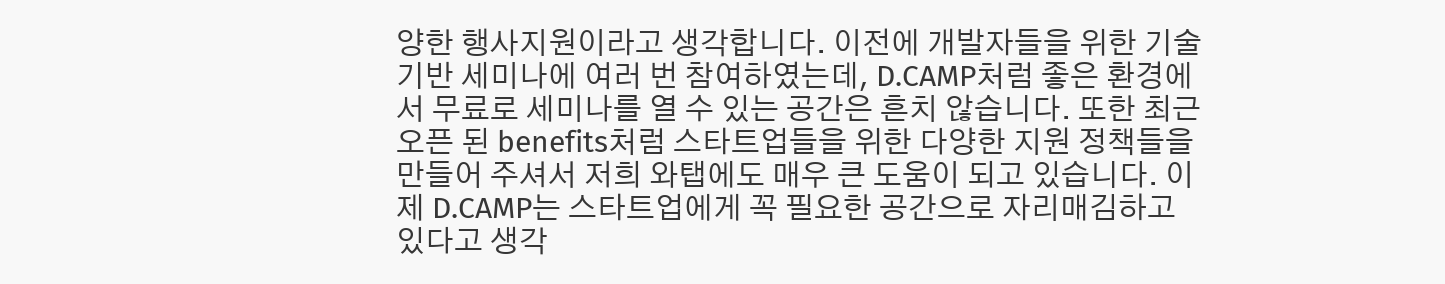양한 행사지원이라고 생각합니다. 이전에 개발자들을 위한 기술 기반 세미나에 여러 번 참여하였는데, D.CAMP처럼 좋은 환경에서 무료로 세미나를 열 수 있는 공간은 흔치 않습니다. 또한 최근 오픈 된 benefits처럼 스타트업들을 위한 다양한 지원 정책들을 만들어 주셔서 저희 와탭에도 매우 큰 도움이 되고 있습니다. 이제 D.CAMP는 스타트업에게 꼭 필요한 공간으로 자리매김하고 있다고 생각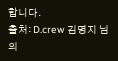합니다.
출처: D.crew 김명지 님의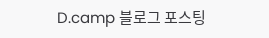D.camp 블로그 포스팅